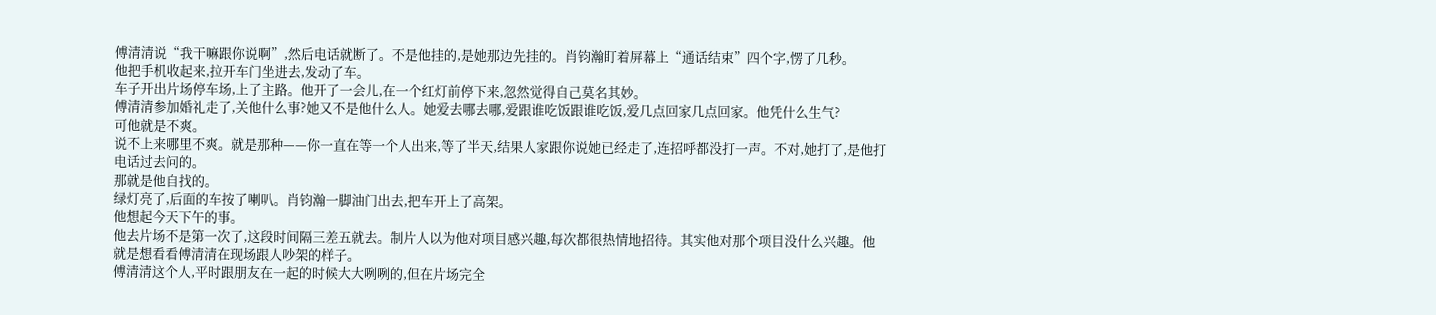傅清清说“我干嘛跟你说啊”,然后电话就断了。不是他挂的,是她那边先挂的。肖钧瀚盯着屏幕上“通话结束”四个字,愣了几秒。
他把手机收起来,拉开车门坐进去,发动了车。
车子开出片场停车场,上了主路。他开了一会儿,在一个红灯前停下来,忽然觉得自己莫名其妙。
傅清清参加婚礼走了,关他什么事?她又不是他什么人。她爱去哪去哪,爱跟谁吃饭跟谁吃饭,爱几点回家几点回家。他凭什么生气?
可他就是不爽。
说不上来哪里不爽。就是那种——你一直在等一个人出来,等了半天,结果人家跟你说她已经走了,连招呼都没打一声。不对,她打了,是他打电话过去问的。
那就是他自找的。
绿灯亮了,后面的车按了喇叭。肖钧瀚一脚油门出去,把车开上了高架。
他想起今天下午的事。
他去片场不是第一次了,这段时间隔三差五就去。制片人以为他对项目感兴趣,每次都很热情地招待。其实他对那个项目没什么兴趣。他就是想看看傅清清在现场跟人吵架的样子。
傅清清这个人,平时跟朋友在一起的时候大大咧咧的,但在片场完全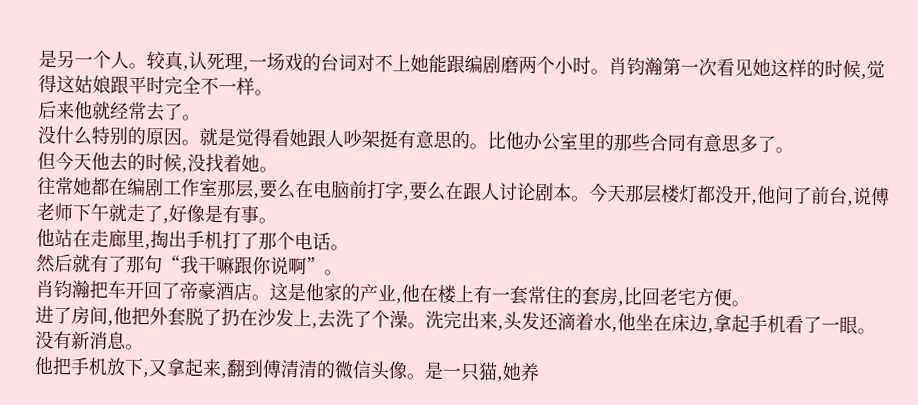是另一个人。较真,认死理,一场戏的台词对不上她能跟编剧磨两个小时。肖钧瀚第一次看见她这样的时候,觉得这姑娘跟平时完全不一样。
后来他就经常去了。
没什么特别的原因。就是觉得看她跟人吵架挺有意思的。比他办公室里的那些合同有意思多了。
但今天他去的时候,没找着她。
往常她都在编剧工作室那层,要么在电脑前打字,要么在跟人讨论剧本。今天那层楼灯都没开,他问了前台,说傅老师下午就走了,好像是有事。
他站在走廊里,掏出手机打了那个电话。
然后就有了那句“我干嘛跟你说啊”。
肖钧瀚把车开回了帝豪酒店。这是他家的产业,他在楼上有一套常住的套房,比回老宅方便。
进了房间,他把外套脱了扔在沙发上,去洗了个澡。洗完出来,头发还滴着水,他坐在床边,拿起手机看了一眼。
没有新消息。
他把手机放下,又拿起来,翻到傅清清的微信头像。是一只猫,她养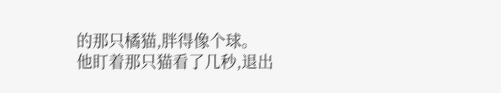的那只橘猫,胖得像个球。
他盯着那只猫看了几秒,退出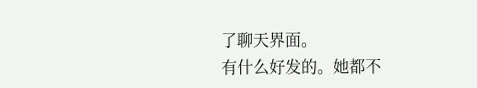了聊天界面。
有什么好发的。她都不